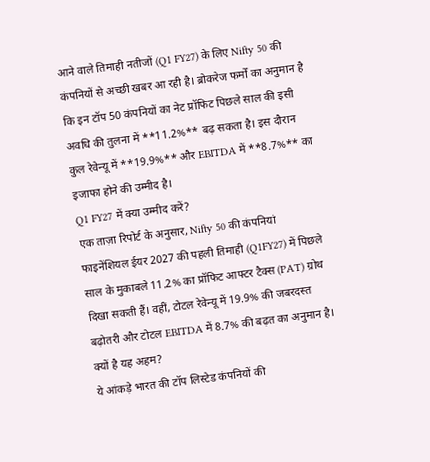आने वाले तिमाही नतीजों (Q1 FY27) के लिए Nifty 50 की कंपनियों से अच्छी खबर आ रही है। ब्रोकरेज फर्मों का अनुमान है कि इन टॉप 50 कंपनियों का नेट प्रॉफिट पिछले साल की इसी अवधि की तुलना में **11.2%** बढ़ सकता है। इस दौरान कुल रेवेन्यू में **19.9%** और EBITDA में **8.7%** का इजाफा होने की उम्मीद है।
Q1 FY27 में क्या उम्मीद करें?
एक ताज़ा रिपोर्ट के अनुसार, Nifty 50 की कंपनियां फाइनेंशियल ईयर 2027 की पहली तिमाही (Q1FY27) में पिछले साल के मुकाबले 11.2% का प्रॉफिट आफ्टर टैक्स (PAT) ग्रोथ दिखा सकती हैं। वहीं, टोटल रेवेन्यू में 19.9% की जबरदस्त बढ़ोतरी और टोटल EBITDA में 8.7% की बढ़त का अनुमान है।
क्यों है यह अहम?
ये आंकड़े भारत की टॉप लिस्टेड कंपनियों की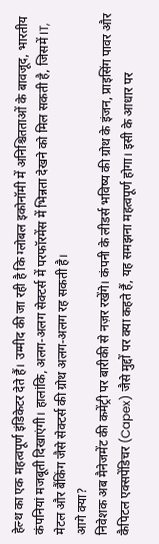हेल्थ का एक महत्वपूर्ण इंडिकेटर देते हैं। उम्मीद की जा रही है कि ग्लोबल इकोनॉमी में अनिश्चितताओं के बावजूद, भारतीय कंपनियां मजबूती दिखाएंगी। हालांकि, अलग-अलग सेक्टर्स में परफॉरमेंस में भिन्नता देखने को मिल सकती है, जिसमें IT, मेटल और बैंकिंग जैसे सेक्टर्स की ग्रोथ अलग-अलग रह सकती है।
आगे क्या?
निवेशक अब मैनेजमेंट की कमेंट्री पर बारीकी से नज़र रखेंगे। कंपनी के लीडर्स भविष्य की ग्रोथ के इंजन, प्राइसिंग पावर और कैपिटल एक्सपेंडिचर (Capex) जैसे मुद्दों पर क्या कहते हैं, यह समझना महत्वपूर्ण होगा। इसी के आधार पर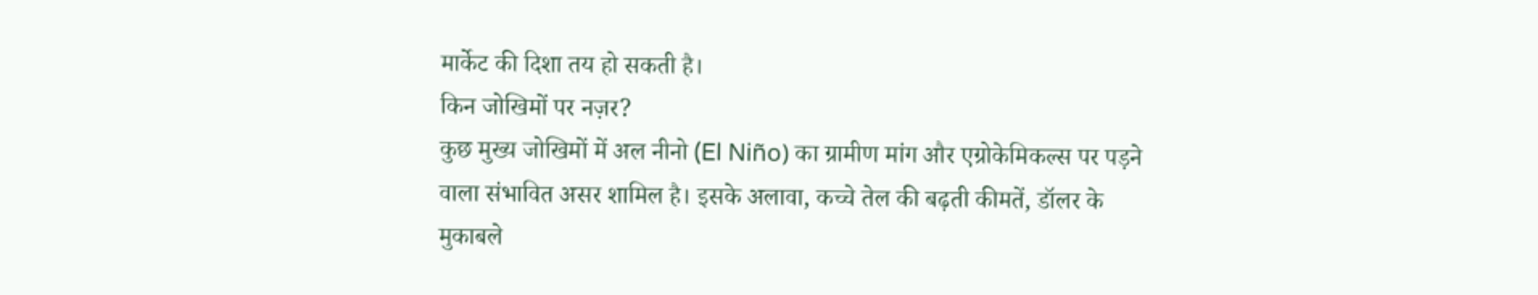मार्केट की दिशा तय हो सकती है।
किन जोखिमों पर नज़र?
कुछ मुख्य जोखिमों में अल नीनो (El Niño) का ग्रामीण मांग और एग्रोकेमिकल्स पर पड़ने वाला संभावित असर शामिल है। इसके अलावा, कच्चे तेल की बढ़ती कीमतें, डॉलर के मुकाबले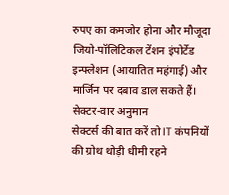रुपए का कमजोर होना और मौजूदा जियो-पॉलिटिकल टेंशन इंपोर्टेड इन्फ्लेशन (आयातित महंगाई) और मार्जिन पर दबाव डाल सकते हैं।
सेक्टर-वार अनुमान
सेक्टर्स की बात करें तो IT कंपनियों की ग्रोथ थोड़ी धीमी रहने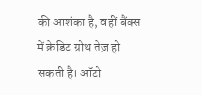की आशंका है, वहीं बैंक्स में क्रेडिट ग्रोथ तेज़ हो सकती है। ऑटो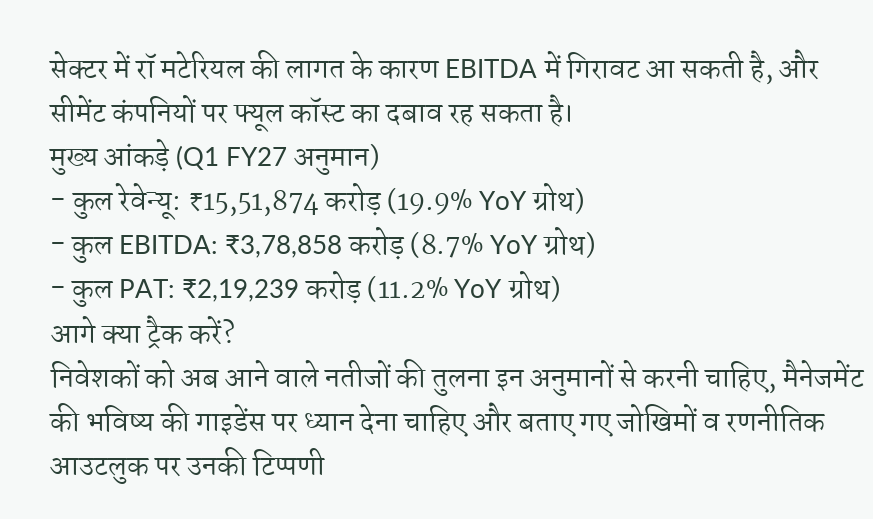सेक्टर में रॉ मटेरियल की लागत के कारण EBITDA में गिरावट आ सकती है, और सीमेंट कंपनियों पर फ्यूल कॉस्ट का दबाव रह सकता है।
मुख्य आंकड़े (Q1 FY27 अनुमान)
- कुल रेवेन्यू: ₹15,51,874 करोड़ (19.9% YoY ग्रोथ)
- कुल EBITDA: ₹3,78,858 करोड़ (8.7% YoY ग्रोथ)
- कुल PAT: ₹2,19,239 करोड़ (11.2% YoY ग्रोथ)
आगे क्या ट्रैक करें?
निवेशकों को अब आने वाले नतीजों की तुलना इन अनुमानों से करनी चाहिए, मैनेजमेंट की भविष्य की गाइडेंस पर ध्यान देना चाहिए और बताए गए जोखिमों व रणनीतिक आउटलुक पर उनकी टिप्पणी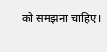को समझना चाहिए।